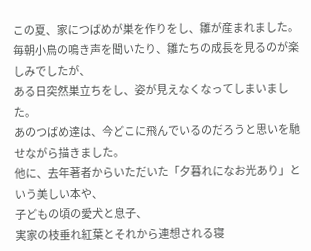この夏、家につばめが巣を作りをし、雛が産まれました。
毎朝小鳥の鳴き声を聞いたり、雛たちの成長を見るのが楽しみでしたが、
ある日突然巣立ちをし、姿が見えなくなってしまいました。
あのつばめ達は、今どこに飛んでいるのだろうと思いを馳せながら描きました。
他に、去年著者からいただいた「夕暮れになお光あり」という美しい本や、
子どもの頃の愛犬と息子、
実家の枝垂れ紅葉とそれから連想される寝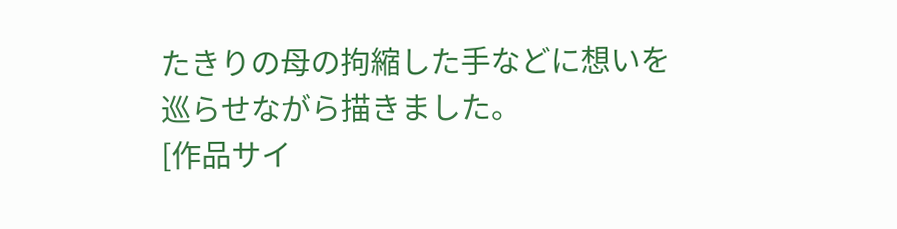たきりの母の拘縮した手などに想いを巡らせながら描きました。
[作品サイ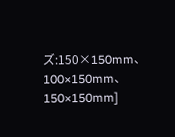ズ:150×150mm、100×150mm、150×150mm]